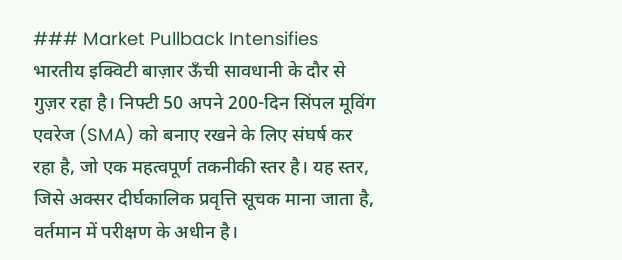### Market Pullback Intensifies
भारतीय इक्विटी बाज़ार ऊँची सावधानी के दौर से गुज़र रहा है। निफ्टी 50 अपने 200-दिन सिंपल मूविंग एवरेज (SMA) को बनाए रखने के लिए संघर्ष कर रहा है, जो एक महत्वपूर्ण तकनीकी स्तर है। यह स्तर, जिसे अक्सर दीर्घकालिक प्रवृत्ति सूचक माना जाता है, वर्तमान में परीक्षण के अधीन है।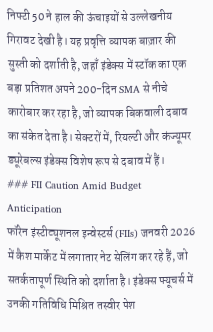निफ्टी 50 ने हाल की ऊंचाइयों से उल्लेखनीय गिरावट देखी है। यह प्रवृत्ति व्यापक बाज़ार की सुस्ती को दर्शाती है, जहाँ इंडेक्स में स्टॉक का एक बड़ा प्रतिशत अपने 200-दिन SMA से नीचे कारोबार कर रहा है, जो व्यापक बिकवाली दबाव का संकेत देता है। सेक्टरों में, रियल्टी और कंज्यूमर ड्यूरेबल्स इंडेक्स विशेष रूप से दबाव में हैं।
### FII Caution Amid Budget Anticipation
फॉरेन इंस्टीट्यूशनल इन्वेस्टर्स (FIIs) जनवरी 2026 में कैश मार्केट में लगातार नेट सेलिंग कर रहे हैं, जो सतर्कतापूर्ण स्थिति को दर्शाता है। इंडेक्स फ्यूचर्स में उनकी गतिविधि मिश्रित तस्वीर पेश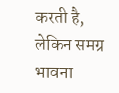करती है, लेकिन समग्र भावना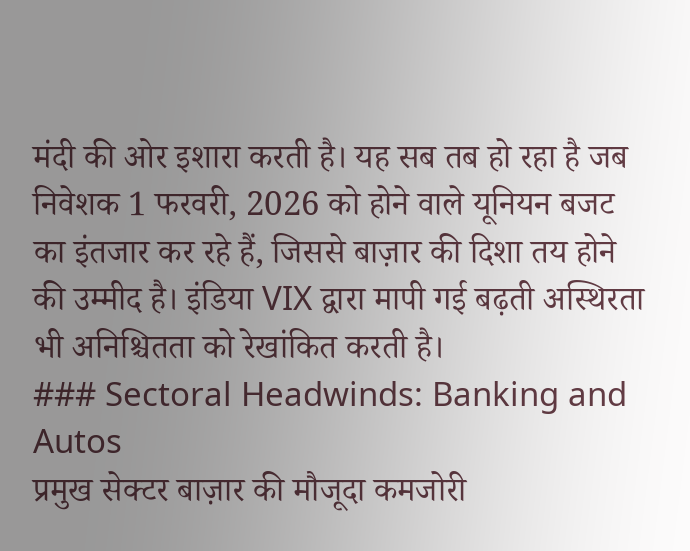मंदी की ओर इशारा करती है। यह सब तब हो रहा है जब निवेशक 1 फरवरी, 2026 को होने वाले यूनियन बजट का इंतजार कर रहे हैं, जिससे बाज़ार की दिशा तय होने की उम्मीद है। इंडिया VIX द्वारा मापी गई बढ़ती अस्थिरता भी अनिश्चितता को रेखांकित करती है।
### Sectoral Headwinds: Banking and Autos
प्रमुख सेक्टर बाज़ार की मौजूदा कमजोरी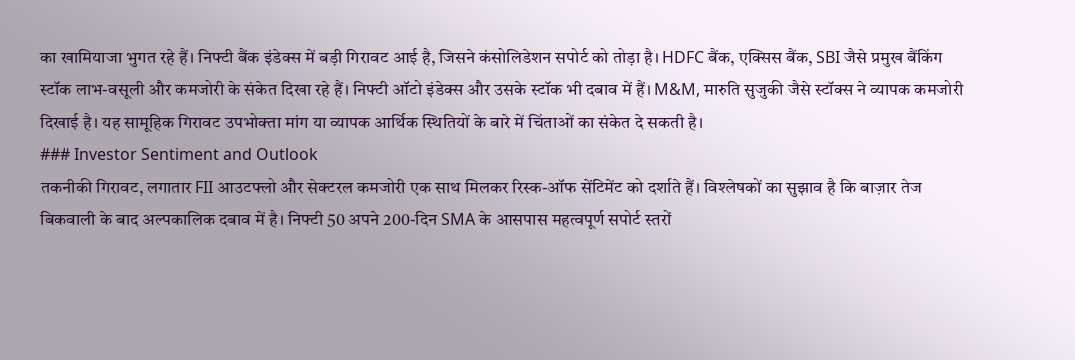का खामियाजा भुगत रहे हैं। निफ्टी बैंक इंडेक्स में बड़ी गिरावट आई है, जिसने कंसोलिडेशन सपोर्ट को तोड़ा है। HDFC बैंक, एक्सिस बैंक, SBI जैसे प्रमुख बैंकिंग स्टॉक लाभ-वसूली और कमजोरी के संकेत दिखा रहे हैं। निफ्टी ऑटो इंडेक्स और उसके स्टॉक भी दबाव में हैं। M&M, मारुति सुजुकी जैसे स्टॉक्स ने व्यापक कमजोरी दिखाई है। यह सामूहिक गिरावट उपभोक्ता मांग या व्यापक आर्थिक स्थितियों के बारे में चिंताओं का संकेत दे सकती है।
### Investor Sentiment and Outlook
तकनीकी गिरावट, लगातार FII आउटफ्लो और सेक्टरल कमजोरी एक साथ मिलकर रिस्क-ऑफ सेंटिमेंट को दर्शाते हैं। विश्लेषकों का सुझाव है कि बाज़ार तेज बिकवाली के बाद अल्पकालिक दबाव में है। निफ्टी 50 अपने 200-दिन SMA के आसपास महत्वपूर्ण सपोर्ट स्तरों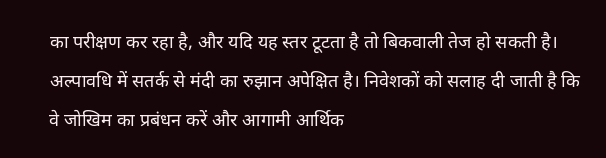का परीक्षण कर रहा है, और यदि यह स्तर टूटता है तो बिकवाली तेज हो सकती है। अल्पावधि में सतर्क से मंदी का रुझान अपेक्षित है। निवेशकों को सलाह दी जाती है कि वे जोखिम का प्रबंधन करें और आगामी आर्थिक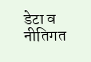डेटा व नीतिगत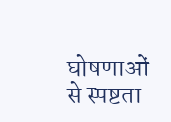घोषणाओं से स्पष्टता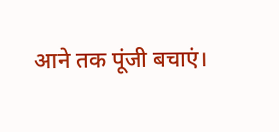आने तक पूंजी बचाएं।